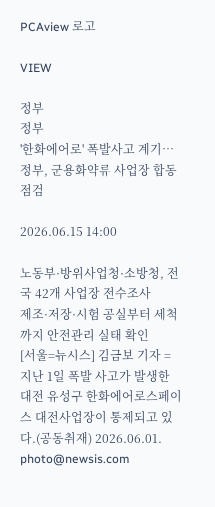PCAview 로고

VIEW

정부
정부
'한화에어로' 폭발사고 계기…정부, 군용화약류 사업장 합동점검

2026.06.15 14:00

노동부·방위사업청·소방청, 전국 42개 사업장 전수조사
제조·저장·시험 공실부터 세척까지 안전관리 실태 확인
[서울=뉴시스] 김금보 기자 = 지난 1일 폭발 사고가 발생한 대전 유성구 한화에어로스페이스 대전사업장이 통제되고 있다.(공동취재) 2026.06.01. photo@newsis.com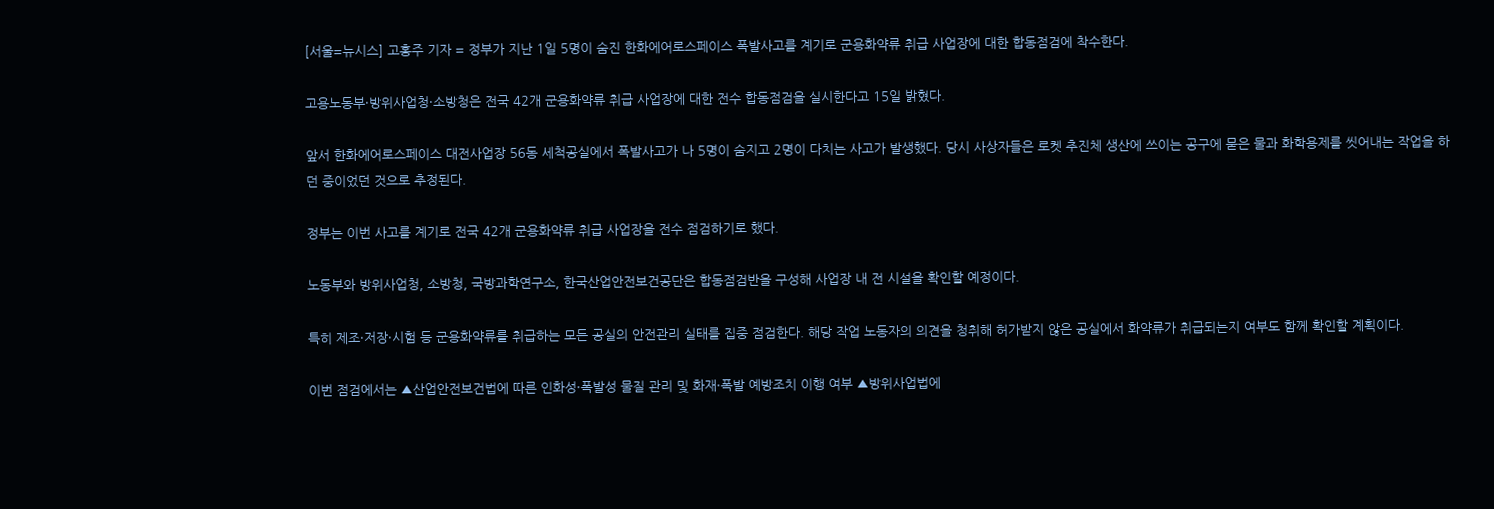[서울=뉴시스] 고홍주 기자 = 정부가 지난 1일 5명이 숨진 한화에어로스페이스 폭발사고를 계기로 군용화약류 취급 사업장에 대한 합동점검에 착수한다.

고용노동부·방위사업청·소방청은 전국 42개 군용화약류 취급 사업장에 대한 전수 합동점검을 실시한다고 15일 밝혔다.

앞서 한화에어로스페이스 대전사업장 56동 세척공실에서 폭발사고가 나 5명이 숨지고 2명이 다치는 사고가 발생했다. 당시 사상자들은 로켓 추진체 생산에 쓰이는 공구에 묻은 물과 화학용제를 씻어내는 작업을 하던 중이었던 것으로 추정된다.

정부는 이번 사고를 계기로 전국 42개 군용화약류 취급 사업장을 전수 점검하기로 했다.

노동부와 방위사업청, 소방청, 국방과학연구소, 한국산업안전보건공단은 합동점검반을 구성해 사업장 내 전 시설을 확인할 예정이다.

특히 제조·저장·시험 등 군용화약류를 취급하는 모든 공실의 안전관리 실태를 집중 점검한다. 해당 작업 노동자의 의견을 청취해 허가받지 않은 공실에서 화약류가 취급되는지 여부도 함께 확인할 계획이다.

이번 점검에서는 ▲산업안전보건법에 따른 인화성·폭발성 물질 관리 및 화재·폭발 예방조치 이행 여부 ▲방위사업법에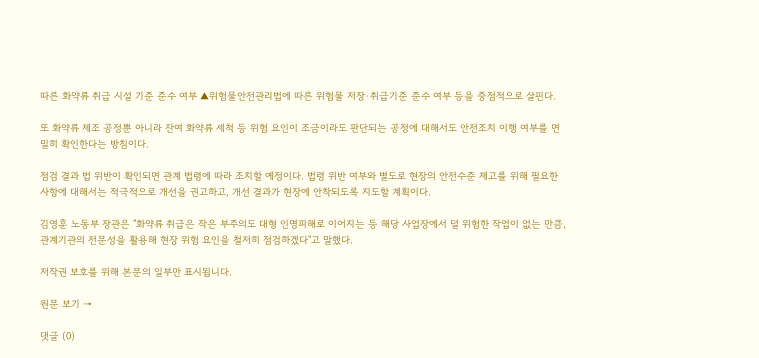따른 화약류 취급 시설 기준 준수 여부 ▲위험물안전관리법에 따른 위험물 저장·취급기준 준수 여부 등을 중점적으로 살핀다.

또 화약류 제조 공정뿐 아니라 잔여 화약류 세척 등 위험 요인이 조금이라도 판단되는 공정에 대해서도 안전조치 이행 여부를 면밀히 확인한다는 방침이다.

점검 결과 법 위반이 확인되면 관계 법령에 따라 조치할 예정이다. 법령 위반 여부와 별도로 현장의 안전수준 제고를 위해 필요한 사항에 대해서는 적극적으로 개선을 권고하고, 개선 결과가 현장에 안착되도록 지도할 계획이다.

김영훈 노동부 장관은 "화약류 취급은 작은 부주의도 대형 인명피해로 이어지는 등 해당 사업장에서 덜 위험한 작업이 없는 만큼, 관계기관의 전문성을 활용해 현장 위험 요인을 철저히 점검하겠다"고 말했다.

저작권 보호를 위해 본문의 일부만 표시됩니다.

원문 보기 →

댓글 (0)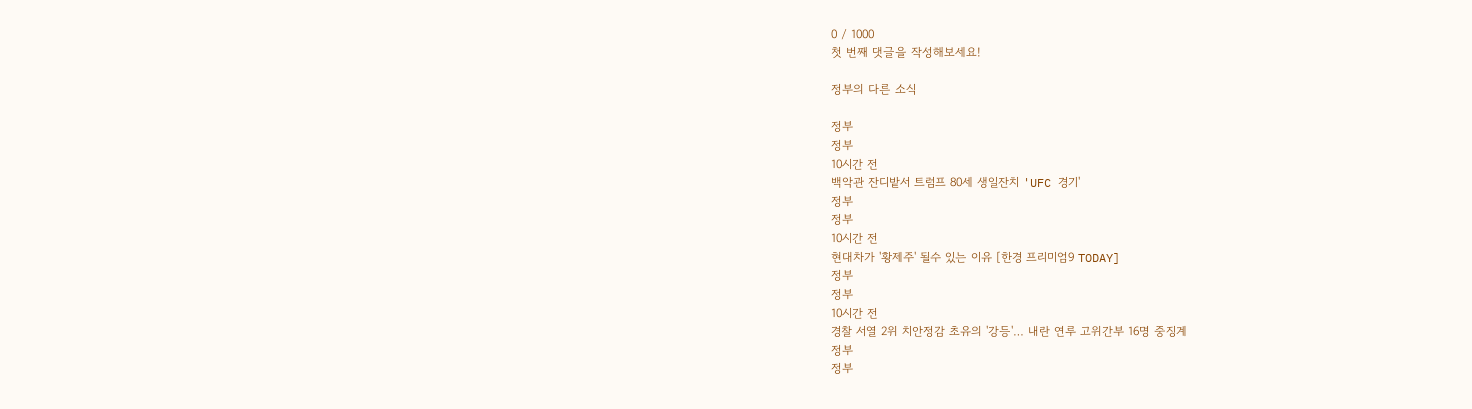0 / 1000
첫 번째 댓글을 작성해보세요!

정부의 다른 소식

정부
정부
10시간 전
백악관 잔디밭서 트럼프 80세 생일잔치 'UFC 경기'
정부
정부
10시간 전
현대차가 '황제주' 될수 있는 이유 [한경 프리미엄9 TODAY]
정부
정부
10시간 전
경찰 서열 2위 치안정감 초유의 '강등'… 내란 연루 고위간부 16명 중징계
정부
정부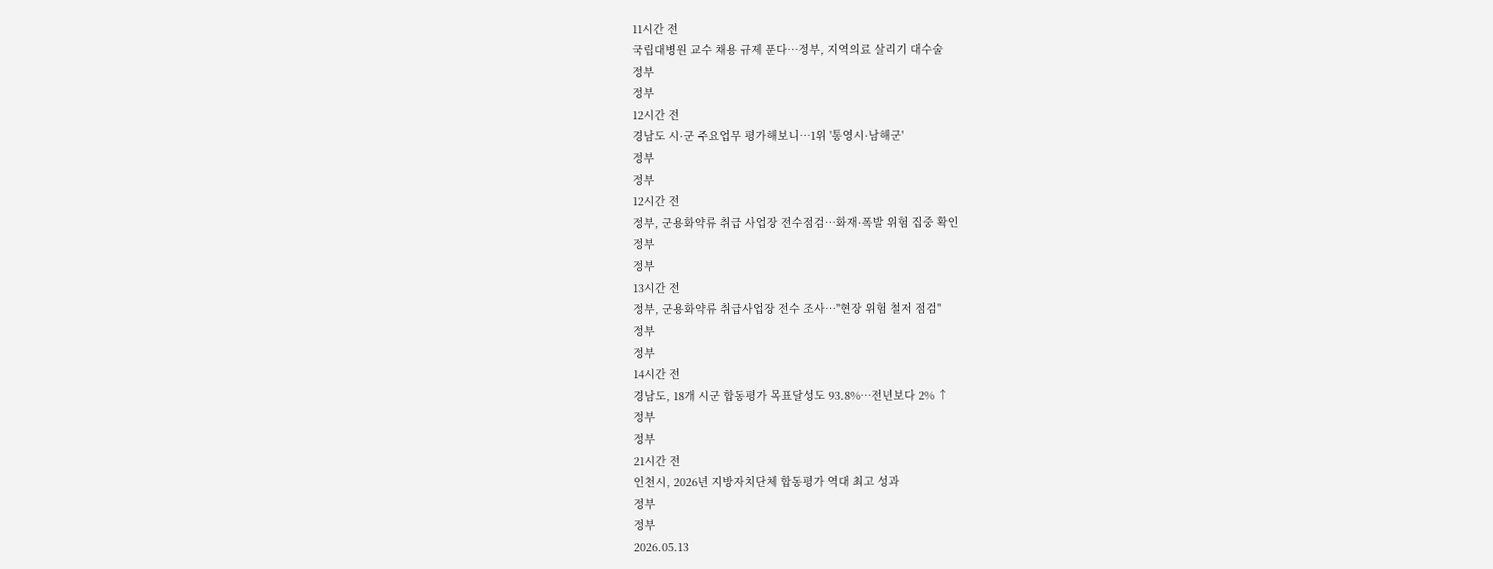11시간 전
국립대병원 교수 채용 규제 푼다…정부, 지역의료 살리기 대수술
정부
정부
12시간 전
경남도 시·군 주요업무 평가해보니…1위 '통영시·남해군'
정부
정부
12시간 전
정부, 군용화약류 취급 사업장 전수점검…화재·폭발 위험 집중 확인
정부
정부
13시간 전
정부, 군용화약류 취급사업장 전수 조사…"현장 위험 철저 점검"
정부
정부
14시간 전
경남도, 18개 시군 합동평가 목표달성도 93.8%…전년보다 2% ↑
정부
정부
21시간 전
인천시, 2026년 지방자치단체 합동평가 역대 최고 성과
정부
정부
2026.05.13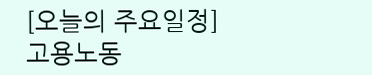[오늘의 주요일정]고용노동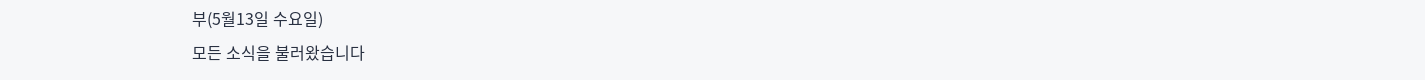부(5월13일 수요일)
모든 소식을 불러왔습니다